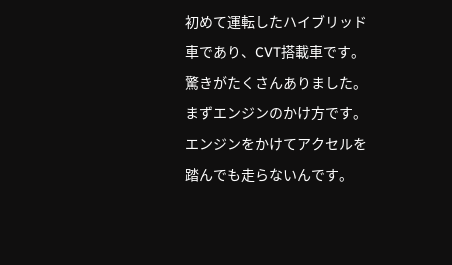初めて運転したハイブリッド車であり、CVT搭載車です。
驚きがたくさんありました。
まずエンジンのかけ方です。エンジンをかけてアクセルを踏んでも走らないんです。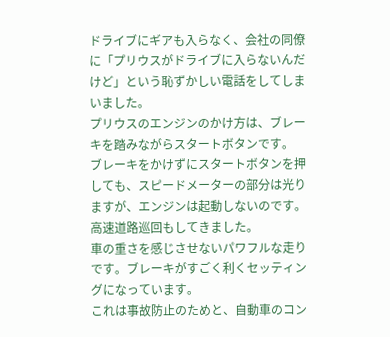ドライブにギアも入らなく、会社の同僚に「プリウスがドライブに入らないんだけど」という恥ずかしい電話をしてしまいました。
プリウスのエンジンのかけ方は、ブレーキを踏みながらスタートボタンです。
ブレーキをかけずにスタートボタンを押しても、スピードメーターの部分は光りますが、エンジンは起動しないのです。
高速道路巡回もしてきました。
車の重さを感じさせないパワフルな走りです。ブレーキがすごく利くセッティングになっています。
これは事故防止のためと、自動車のコン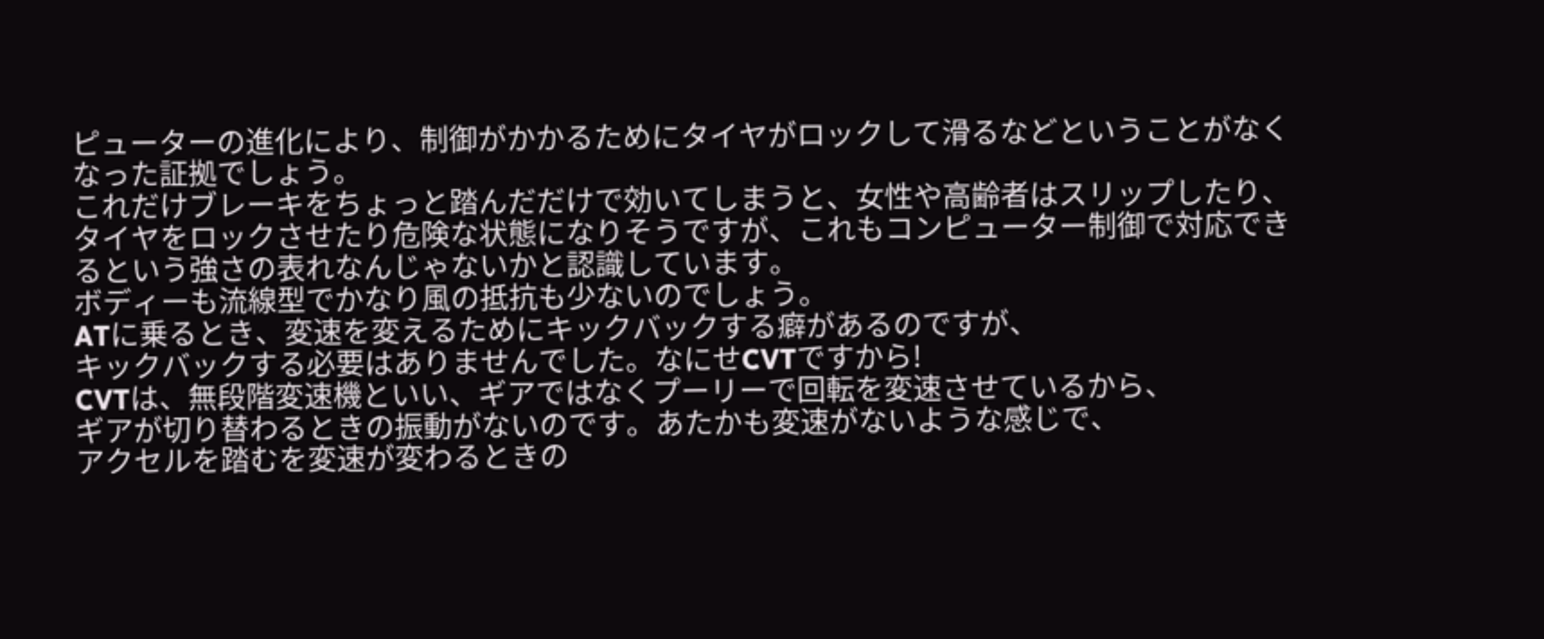ピューターの進化により、制御がかかるためにタイヤがロックして滑るなどということがなくなった証拠でしょう。
これだけブレーキをちょっと踏んだだけで効いてしまうと、女性や高齢者はスリップしたり、タイヤをロックさせたり危険な状態になりそうですが、これもコンピューター制御で対応できるという強さの表れなんじゃないかと認識しています。
ボディーも流線型でかなり風の抵抗も少ないのでしょう。
ATに乗るとき、変速を変えるためにキックバックする癖があるのですが、
キックバックする必要はありませんでした。なにせCVTですから!
CVTは、無段階変速機といい、ギアではなくプーリーで回転を変速させているから、
ギアが切り替わるときの振動がないのです。あたかも変速がないような感じで、
アクセルを踏むを変速が変わるときの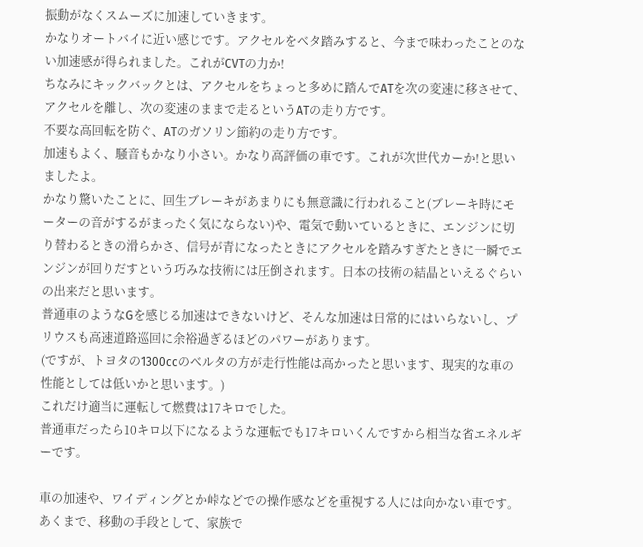振動がなくスムーズに加速していきます。
かなりオートバイに近い感じです。アクセルをベタ踏みすると、今まで味わったことのない加速感が得られました。これがCVTの力か!
ちなみにキックバックとは、アクセルをちょっと多めに踏んでATを次の変速に移させて、
アクセルを離し、次の変速のままで走るというATの走り方です。
不要な高回転を防ぐ、ATのガソリン節約の走り方です。
加速もよく、騒音もかなり小さい。かなり高評価の車です。これが次世代カーか!と思いましたよ。
かなり驚いたことに、回生ブレーキがあまりにも無意識に行われること(ブレーキ時にモーターの音がするがまったく気にならない)や、電気で動いているときに、エンジンに切り替わるときの滑らかさ、信号が青になったときにアクセルを踏みすぎたときに一瞬でエンジンが回りだすという巧みな技術には圧倒されます。日本の技術の結晶といえるぐらいの出来だと思います。
普通車のようなGを感じる加速はできないけど、そんな加速は日常的にはいらないし、プリウスも高速道路巡回に余裕過ぎるほどのパワーがあります。
(ですが、トヨタの1300ccのベルタの方が走行性能は高かったと思います、現実的な車の性能としては低いかと思います。)
これだけ適当に運転して燃費は17キロでした。
普通車だったら10キロ以下になるような運転でも17キロいくんですから相当な省エネルギーです。

車の加速や、ワイディングとか峠などでの操作感などを重視する人には向かない車です。あくまで、移動の手段として、家族で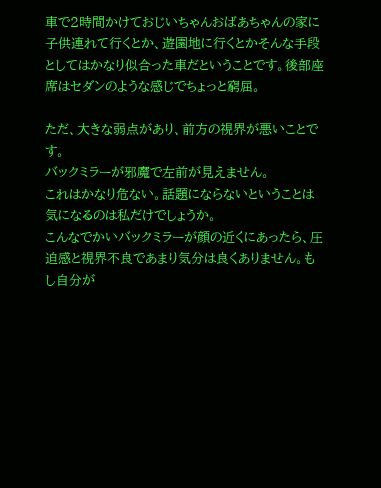車で2時間かけておじいちゃんおばあちゃんの家に子供連れて行くとか、遊園地に行くとかそんな手段としてはかなり似合った車だということです。後部座席はセダンのような感じでちょっと窮屈。

ただ、大きな弱点があり、前方の視界が悪いことです。
バックミラーが邪魔で左前が見えません。
これはかなり危ない。話題にならないということは気になるのは私だけでしょうか。
こんなでかいバックミラーが顔の近くにあったら、圧迫感と視界不良であまり気分は良くありません。もし自分が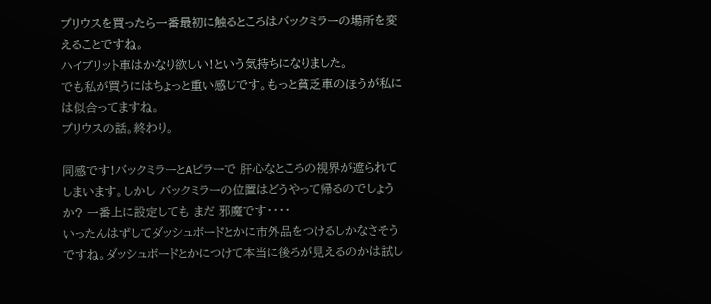プリウスを買ったら一番最初に触るところはバックミラーの場所を変えることですね。
ハイブリット車はかなり欲しい!という気持ちになりました。
でも私が買うにはちょっと重い感じです。もっと貧乏車のほうが私には似合ってますね。
プリウスの話。終わり。

同感です!バックミラーとAピラーで 肝心なところの視界が遮られてしまいます。しかし バックミラーの位置はどうやって帰るのでしょうか? 一番上に設定しても まだ 邪魔です・・・・
いったんはずしてダッシュボードとかに市外品をつけるしかなさそうですね。ダッシュボードとかにつけて本当に後ろが見えるのかは試し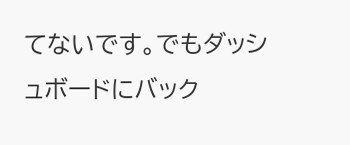てないです。でもダッシュボードにバック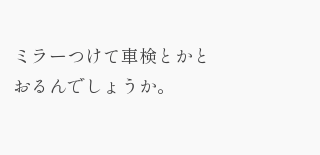ミラーつけて車検とかとおるんでしょうか。